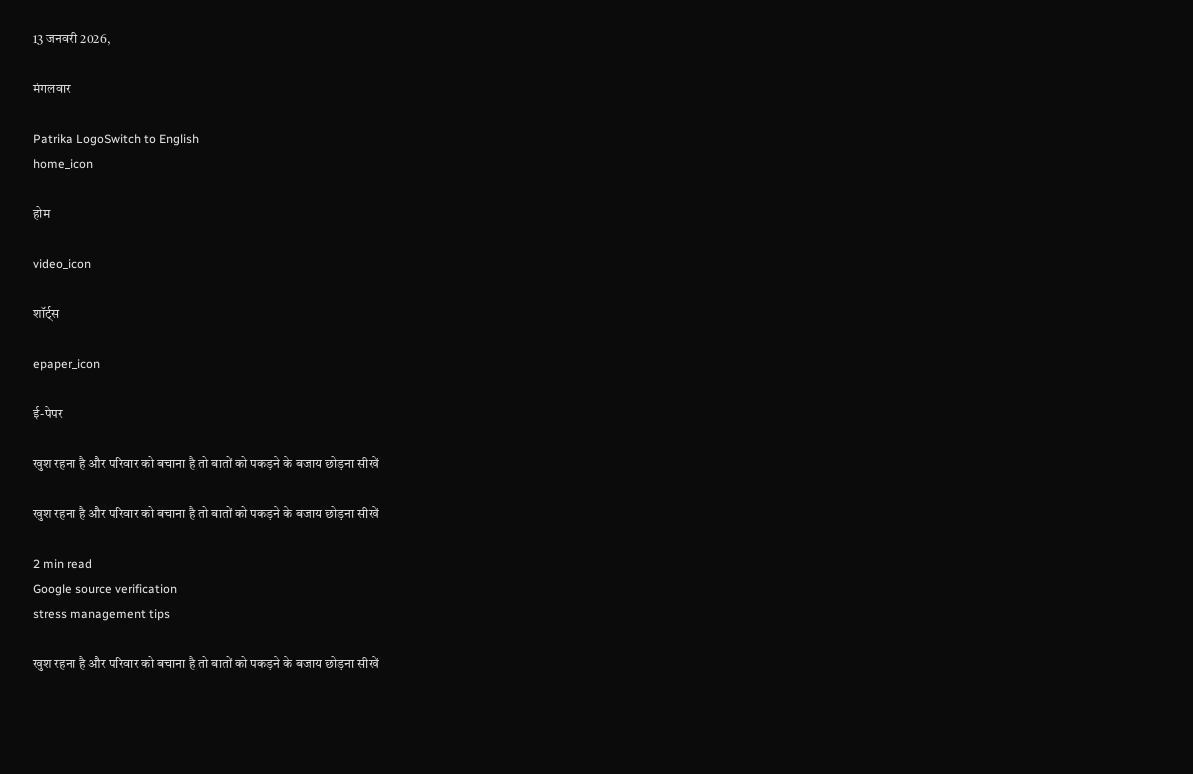13 जनवरी 2026,

मंगलवार

Patrika LogoSwitch to English
home_icon

होम

video_icon

शॉर्ट्स

epaper_icon

ई-पेपर

खुश रहना है और परिवार को बचाना है तो बातों को पकड़ने के बजाय छोड़ना सीखें

खुश रहना है और परिवार को बचाना है तो बातों को पकड़ने के बजाय छोड़ना सीखें

2 min read
Google source verification
stress management tips

खुश रहना है और परिवार को बचाना है तो बातों को पकड़ने के बजाय छोड़ना सीखें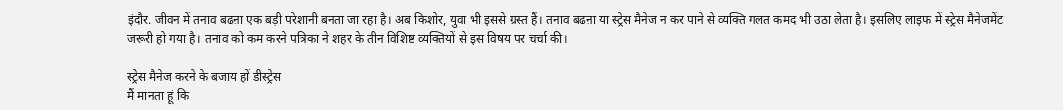इंदौर. जीवन में तनाव बढऩा एक बड़ी परेशानी बनता जा रहा है। अब किशोर, युवा भी इससे ग्रस्त हैं। तनाव बढऩा या स्ट्रेस मैनेज न कर पाने से व्यक्ति गलत कमद भी उठा लेता है। इसलिए लाइफ में स्ट्रेस मैनेजमेंट जरूरी हो गया है। तनाव को कम करने पत्रिका ने शहर के तीन विशिष्ट व्यक्तियों से इस विषय पर चर्चा की।

स्ट्रेस मैनेज करने के बजाय हों डीस्ट्रेस
मैं मानता हूं कि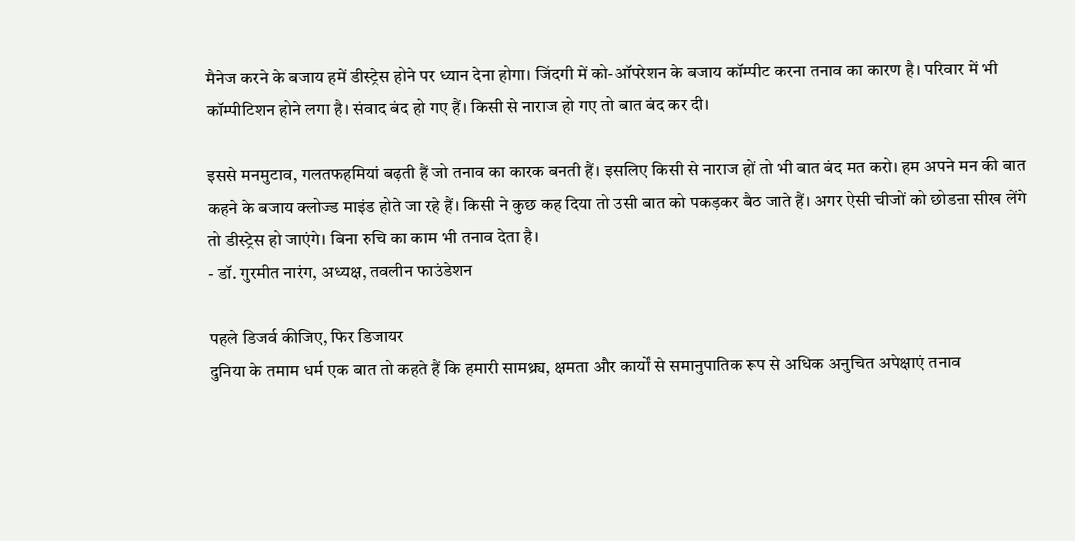मैनेज करने के बजाय हमें डीस्ट्रेस होने पर ध्यान देना होगा। जिंदगी में को-ऑपरेशन के बजाय कॉम्पीट करना तनाव का कारण है। परिवार में भी कॉम्पीटिशन होने लगा है। संवाद बंद हो गए हैं। किसी से नाराज हो गए तो बात बंद कर दी।

इससे मनमुटाव, गलतफहमियां बढ़ती हैं जो तनाव का कारक बनती हैं। इसलिए किसी से नाराज हों तो भी बात बंद मत करो। हम अपने मन की बात कहने के बजाय क्लोज्ड माइंड होते जा रहे हैं। किसी ने कुछ कह दिया तो उसी बात को पकड़कर बैठ जाते हैं। अगर ऐसी चीजों को छोडऩा सीख लेंगे तो डीस्ट्रेस हो जाएंगे। बिना रुचि का काम भी तनाव देता है।
- डॉ. गुरमीत नारंग, अध्यक्ष, तवलीन फाउंडेशन

पहले डिजर्व कीजिए, फिर डिजायर
दुनिया के तमाम धर्म एक बात तो कहते हैं कि हमारी सामथ्र्य, क्षमता और कार्यों से समानुपातिक रूप से अधिक अनुचित अपेक्षाएं तनाव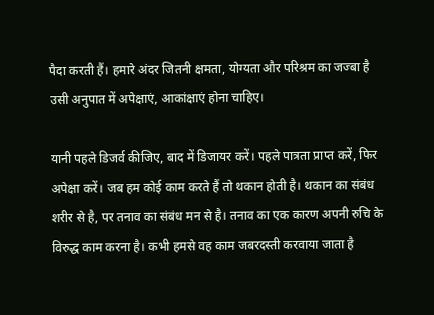पैदा करती हैं। हमारे अंदर जितनी क्षमता, योग्यता और परिश्रम का जज्बा है उसी अनुपात में अपेक्षाएं, आकांक्षाएं होना चाहिए।

यानी पहले डिजर्व कीजिए, बाद में डिजायर करें। पहले पात्रता प्राप्त करें, फिर अपेक्षा करें। जब हम कोई काम करते हैं तो थकान होती है। थकान का संबंध शरीर से है, पर तनाव का संबंध मन से है। तनाव का एक कारण अपनी रुचि के विरुद्ध काम करना है। कभी हमसे वह काम जबरदस्ती करवाया जाता है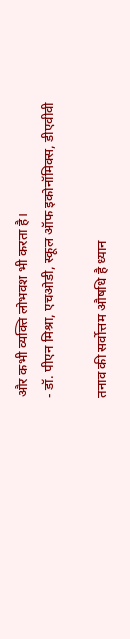और कभी व्यक्ति लोभवश भी करता है।
- डॉ. पीएन मिश्रा, एचओडी, स्कूल ऑफ इकोनॉमिक्स, डीएवीवी

तनाव की सर्वोत्तम औषधि है ध्यान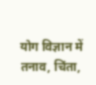योग विज्ञान में तनाव, चिंता,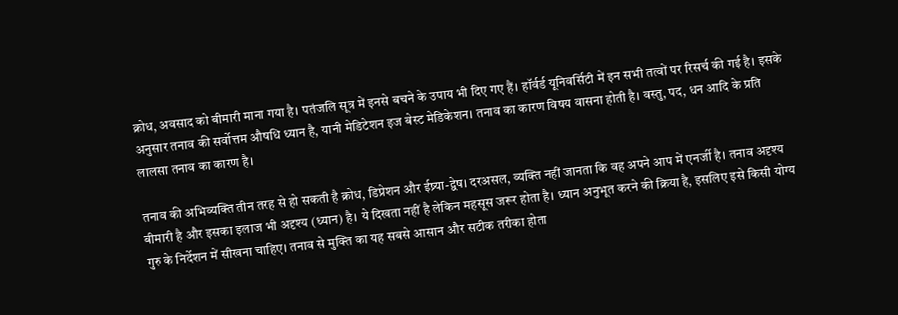क्रोध, अवसाद को बीमारी माना गया है। पतंजलि सूत्र में इनसे बचने के उपाय भी दिए गए हैं। हॉर्वर्ड यूनिवर्सिटी में इन सभी तत्वों पर रिसर्च की गई है। इसके अनुसार तनाव की सर्वोत्तम औषधि ध्यान है, यानी मेडिटेशन इज बेस्ट मेडिकेशन। तनाव का कारण विषय वासना होती है। वस्तु, पद, धन आदि के प्रति लालसा तनाव का कारण है।

तनाव की अभिव्यक्ति तीन तरह से हो सकती है क्रोध, डिप्रेशन और ईष्र्या-द्वेष। दरअसल, व्यक्ति नहीं जानता कि वह अपने आप में एनर्जी है। तनाव अदृश्य बीमारी है और इसका इलाज भी अदृश्य (ध्यान) है। ये दिखता नहीं है लेकिन महसूस जरूर होता है। ध्यान अनुभूत करने की क्रिया है, इसलिए इसे किसी योग्य गुरु के निर्देशन में सीखना चाहिए। तनाव से मुक्ति का यह सबसे आसान और सटीक तरीका होता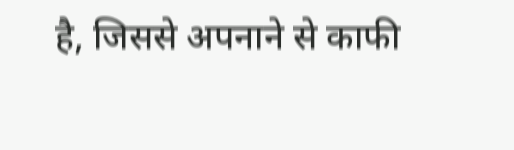है, जिससे अपनाने से काफी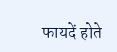फायदें होते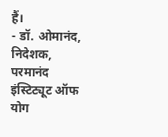हैं।
- डॉ. ओमानंद, निदेशक, परमानंद इंस्टिट्यूट ऑफ योग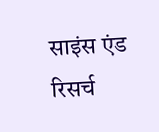साइंस एंड रिसर्च